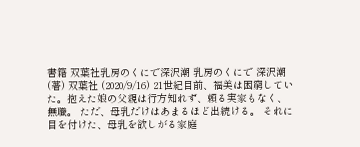書籍 双葉社乳房のくにで深沢潮 乳房のくにで 深沢潮(著) 双葉社 (2020/9/16) 21世紀目前、福美は困窮していた。抱えた娘の父親は行方知れず、頼る実家もなく、無職。 ただ、母乳だけはあまるほど出続ける。 それに目を付けた、母乳を欲しがる家庭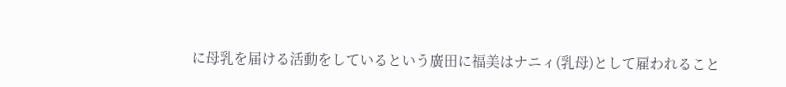に母乳を届ける活動をしているという廣田に福美はナニィ(乳母)として雇われること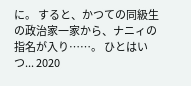に。 すると、かつての同級生の政治家一家から、ナニィの指名が入り……。 ひとはいつ... 2020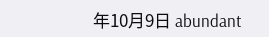年10月9日 abundant